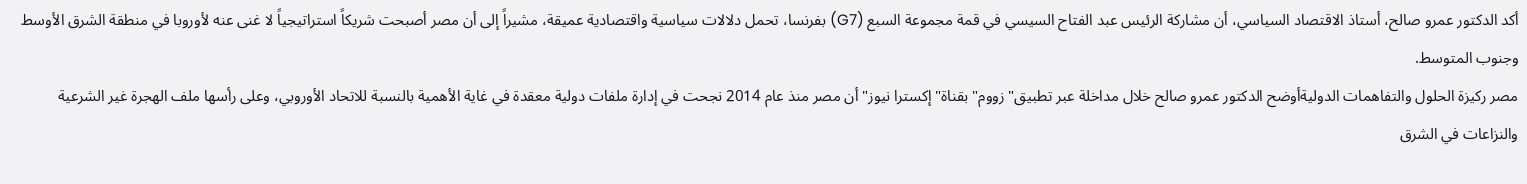أكد الدكتور عمرو صالح، أستاذ الاقتصاد السياسي، أن مشاركة الرئيس عبد الفتاح السيسي في قمة مجموعة السبع (G7) بفرنسا، تحمل دلالات سياسية واقتصادية عميقة، مشيراً إلى أن مصر أصبحت شريكاً استراتيجياً لا غنى عنه لأوروبا في منطقة الشرق الأوسط وجنوب المتوسط.
مصر ركيزة الحلول والتفاهمات الدوليةأوضح الدكتور عمرو صالح خلال مداخلة عبر تطبيق" زووم" بقناة" إكسترا نيوز" أن مصر منذ عام 2014 نجحت في إدارة ملفات دولية معقدة في غاية الأهمية بالنسبة للاتحاد الأوروبي، وعلى رأسها ملف الهجرة غير الشرعية والنزاعات في الشرق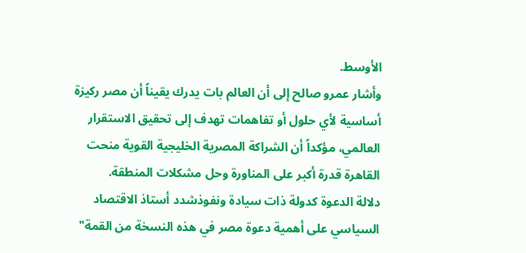الأوسط.
وأشار عمرو صالح إلى أن العالم بات يدرك يقيناً أن مصر ركيزة أساسية لأي حلول أو تفاهمات تهدف إلى تحقيق الاستقرار العالمي، مؤكداً أن الشراكة المصرية الخليجية القوية منحت القاهرة قدرة أكبر على المناورة وحل مشكلات المنطقة.
دلالة الدعوة كدولة ذات سيادة ونفوذشدد أستاذ الاقتصاد السياسي على أهمية دعوة مصر في هذه النسخة من القمة"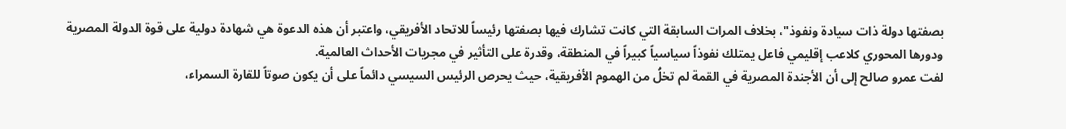بصفتها دولة ذات سيادة ونفوذ"، بخلاف المرات السابقة التي كانت تشارك فيها بصفتها رئيساً للاتحاد الأفريقي، واعتبر أن هذه الدعوة هي شهادة دولية على قوة الدولة المصرية ودورها المحوري كلاعب إقليمي فاعل يمتلك نفوذاً سياسياً كبيراً في المنطقة، وقدرة على التأثير في مجريات الأحداث العالمية.
لفت عمرو صالح إلى أن الأجندة المصرية في القمة لم تخلُ من الهموم الأفريقية، حيث يحرص الرئيس السيسي دائماً على أن يكون صوتاً للقارة السمراء،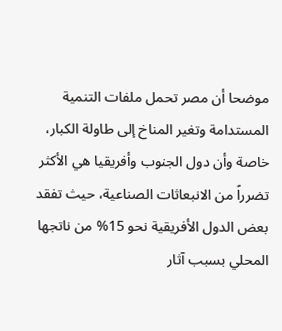موضحا أن مصر تحمل ملفات التنمية المستدامة وتغير المناخ إلى طاولة الكبار، خاصة وأن دول الجنوب وأفريقيا هي الأكثر تضرراً من الانبعاثات الصناعية، حيث تفقد بعض الدول الأفريقية نحو 15% من ناتجها المحلي بسبب آثار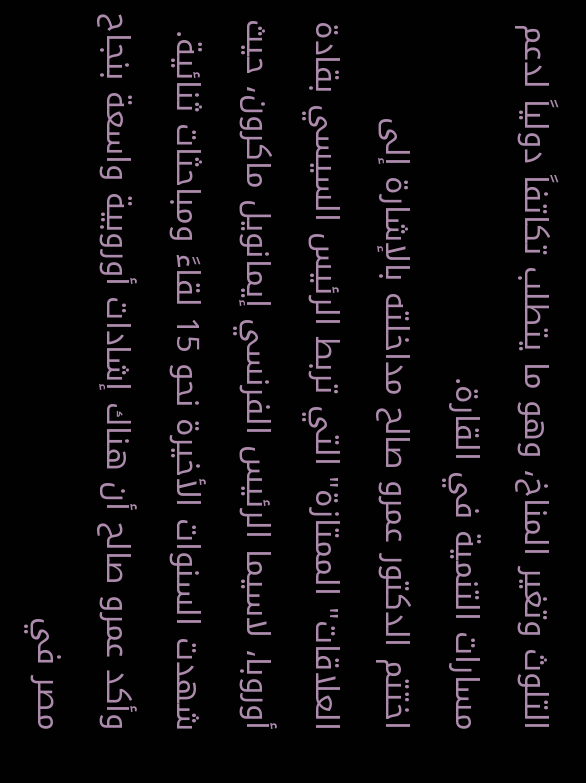التلوث وتغير المناخ، وهو ما يتطلب تكاتفاً دولياً لدعم مسارات التنمية في القارة.
اختتم الدكتور عمرو صالح مداخلته بالإشارة إلى العلاقات" الممتازة" التي تربط الرئيس السيسي بقادة أوروبا، لاسيما الرئيس الفرنسي إيمانويل ماكرون، حيث شهدت السنوات الأخيرة نحو 15 لقاءً ومباحثات ثنائية.
وأكد عمرو صالح أن هناك إشادات أوروبية واسعة بنجاح مصر في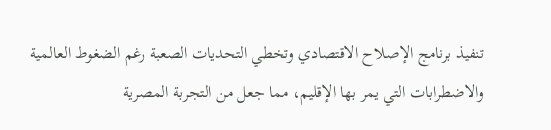تنفيذ برنامج الإصلاح الاقتصادي وتخطي التحديات الصعبة رغم الضغوط العالمية والاضطرابات التي يمر بها الإقليم، مما جعل من التجربة المصرية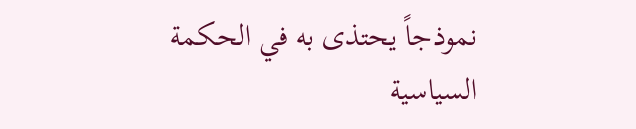نموذجاً يحتذى به في الحكمة السياسية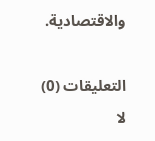والاقتصادية.

التعليقات (0)
لا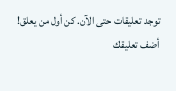توجد تعليقات حتى الآن. كن أول من يعلق!
أضف تعليقك